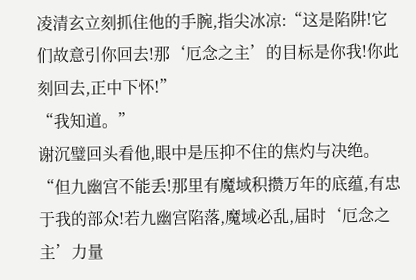凌清玄立刻抓住他的手腕,指尖冰凉:“这是陷阱!它们故意引你回去!那‘厄念之主’的目标是你我!你此刻回去,正中下怀!”
“我知道。”
谢沉璧回头看他,眼中是压抑不住的焦灼与决绝。
“但九幽宫不能丢!那里有魔域积攒万年的底蕴,有忠于我的部众!若九幽宫陷落,魔域必乱,届时‘厄念之主’力量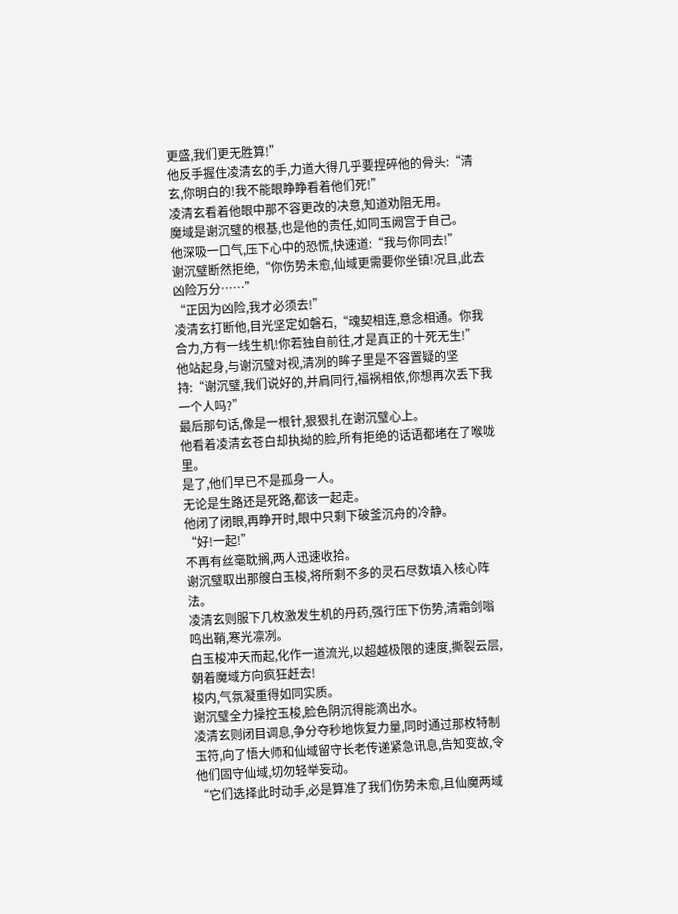更盛,我们更无胜算!”
他反手握住凌清玄的手,力道大得几乎要捏碎他的骨头:“清玄,你明白的!我不能眼睁睁看着他们死!”
凌清玄看着他眼中那不容更改的决意,知道劝阻无用。
魔域是谢沉璧的根基,也是他的责任,如同玉阙宫于自己。
他深吸一口气,压下心中的恐慌,快速道:“我与你同去!”
谢沉璧断然拒绝,“你伤势未愈,仙域更需要你坐镇!况且,此去凶险万分……”
“正因为凶险,我才必须去!”
凌清玄打断他,目光坚定如磐石,“魂契相连,意念相通。你我合力,方有一线生机!你若独自前往,才是真正的十死无生!”
他站起身,与谢沉璧对视,清冽的眸子里是不容置疑的坚持:“谢沉璧,我们说好的,并肩同行,福祸相依,你想再次丢下我一个人吗?”
最后那句话,像是一根针,狠狠扎在谢沉璧心上。
他看着凌清玄苍白却执拗的脸,所有拒绝的话语都堵在了喉咙里。
是了,他们早已不是孤身一人。
无论是生路还是死路,都该一起走。
他闭了闭眼,再睁开时,眼中只剩下破釜沉舟的冷静。
“好!一起!”
不再有丝毫耽搁,两人迅速收拾。
谢沉璧取出那艘白玉梭,将所剩不多的灵石尽数填入核心阵法。
凌清玄则服下几枚激发生机的丹药,强行压下伤势,清霜剑嗡鸣出鞘,寒光凛冽。
白玉梭冲天而起,化作一道流光,以超越极限的速度,撕裂云层,朝着魔域方向疯狂赶去!
梭内,气氛凝重得如同实质。
谢沉璧全力操控玉梭,脸色阴沉得能滴出水。
凌清玄则闭目调息,争分夺秒地恢复力量,同时通过那枚特制玉符,向了悟大师和仙域留守长老传递紧急讯息,告知变故,令他们固守仙域,切勿轻举妄动。
“它们选择此时动手,必是算准了我们伤势未愈,且仙魔两域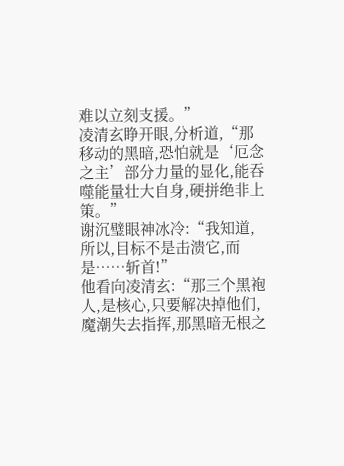难以立刻支援。”
凌清玄睁开眼,分析道,“那移动的黑暗,恐怕就是‘厄念之主’部分力量的显化,能吞噬能量壮大自身,硬拼绝非上策。”
谢沉璧眼神冰冷:“我知道,所以,目标不是击溃它,而是……斩首!”
他看向凌清玄:“那三个黑袍人,是核心,只要解决掉他们,魔潮失去指挥,那黑暗无根之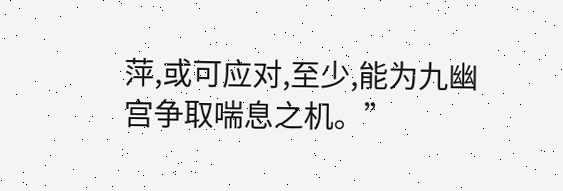萍,或可应对,至少,能为九幽宫争取喘息之机。”